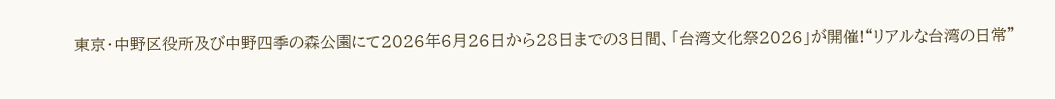東京・中野区役所及び中野四季の森公園にて2026年6月26日から28日までの3日間、「台湾文化祭2026」が開催!“リアルな台湾の日常”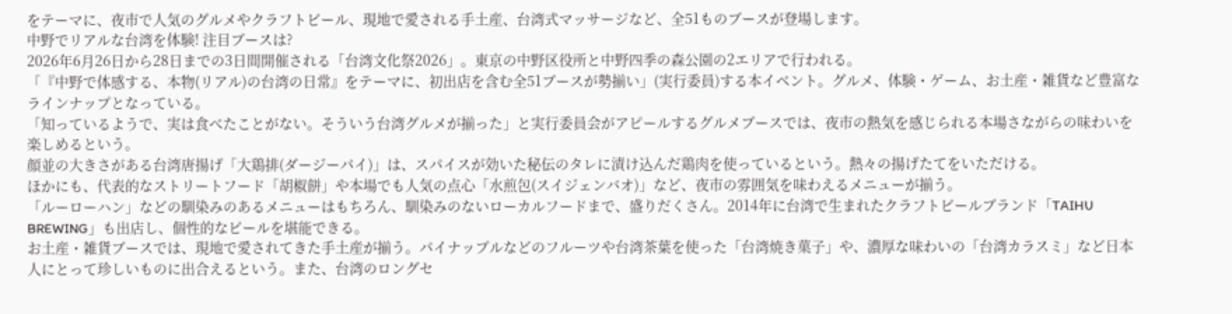をテーマに、夜市で人気のグルメやクラフトビール、現地で愛される手土産、台湾式マッサージなど、全51ものブースが登場します。
中野でリアルな台湾を体験! 注目ブースは?
2026年6月26日から28日までの3日間開催される「台湾文化祭2026」。東京の中野区役所と中野四季の森公園の2エリアで行われる。
「『中野で体感する、本物(リアル)の台湾の日常』をテーマに、初出店を含む全51ブースが勢揃い」(実行委員)する本イベント。グルメ、体験・ゲーム、お土産・雑貨など豊富なラインナップとなっている。
「知っているようで、実は食べたことがない。そういう台湾グルメが揃った」と実行委員会がアピールするグルメブースでは、夜市の熱気を感じられる本場さながらの味わいを楽しめるという。
顔並の大きさがある台湾唐揚げ「大鶏排(ダージーパイ)」は、スパイスが効いた秘伝のタレに漬け込んだ鶏肉を使っているという。熱々の揚げたてをいただける。
ほかにも、代表的なストリートフード「胡椒餅」や本場でも人気の点心「水煎包(スイジェンバオ)」など、夜市の雰囲気を味わえるメニューが揃う。
「ルーローハン」などの馴染みのあるメニューはもちろん、馴染みのないローカルフードまで、盛りだくさん。2014年に台湾で生まれたクラフトビールブランド「TAIHU BREWING」も出店し、個性的なビールを堪能できる。
お土産・雑貨ブースでは、現地で愛されてきた手土産が揃う。パイナップルなどのフルーツや台湾茶葉を使った「台湾焼き菓子」や、濃厚な味わいの「台湾カラスミ」など日本人にとって珍しいものに出合えるという。また、台湾のロングセ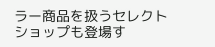ラー商品を扱うセレクトショップも登場す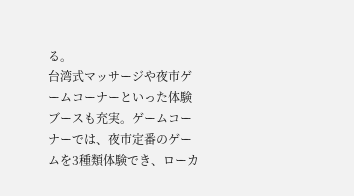る。
台湾式マッサージや夜市ゲームコーナーといった体験ブースも充実。ゲームコーナーでは、夜市定番のゲームを3種類体験でき、ローカ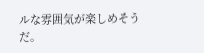ルな雰囲気が楽しめそうだ。